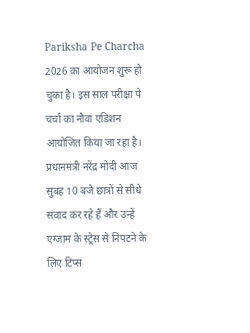Pariksha Pe Charcha 2026 का आयोजन शुरू हो चुका है। इस साल परीक्षा पे चर्चा का नौवां एडिशन आयोजित किया जा रहा है। प्रधानमंत्री नरेंद्र मोदी आज सुबह 10 बजे छात्रों से सीधे संवाद कर रहे हैं और उन्हें एग्जाम के स्ट्रेस से निपटने के लिए टिप्स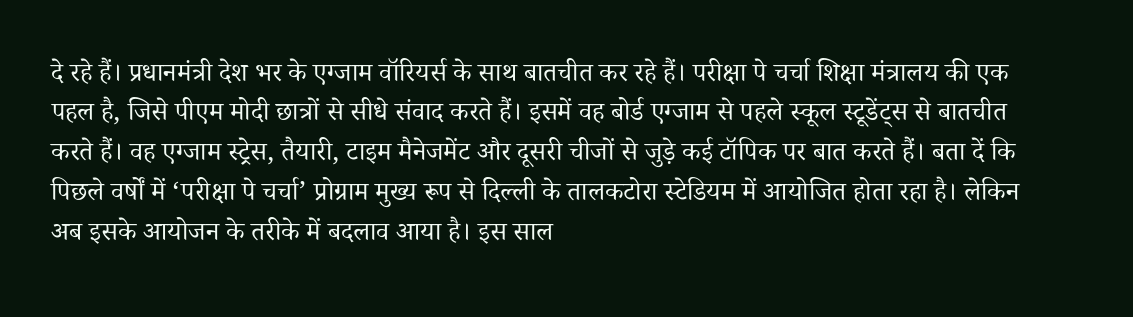दे रहे हैं। प्रधानमंत्री देश भर के एग्जाम वॉरियर्स के साथ बातचीत कर रहे हैं। परीक्षा पे चर्चा शिक्षा मंत्रालय की एक पहल है, जिसे पीएम मोदी छात्रों से सीधे संवाद करते हैं। इसमें वह बोर्ड एग्जाम से पहले स्कूल स्टूडेंट्स से बातचीत करते हैं। वह एग्जाम स्ट्रेस, तैयारी, टाइम मैनेजमेंट और दूसरी चीजों से जुड़े कई टॉपिक पर बात करते हैं। बता दें कि पिछले वर्षों में ‘परीक्षा पे चर्चा’ प्रोग्राम मुख्य रूप से दिल्ली के तालकटोरा स्टेडियम में आयोजित होता रहा है। लेकिन अब इसके आयोजन के तरीके में बदलाव आया है। इस साल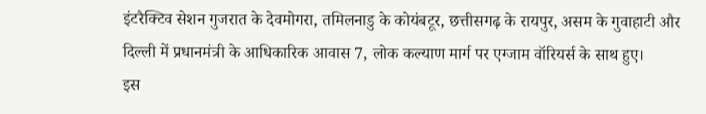इंटरैक्टिव सेशन गुजरात के देवमोगरा, तमिलनाडु के कोयंबटूर, छत्तीसगढ़ के रायपुर, असम के गुवाहाटी और दिल्ली में प्रधानमंत्री के आधिकारिक आवास 7, लोक कल्याण मार्ग पर एग्जाम वॉरियर्स के साथ हुए।
इस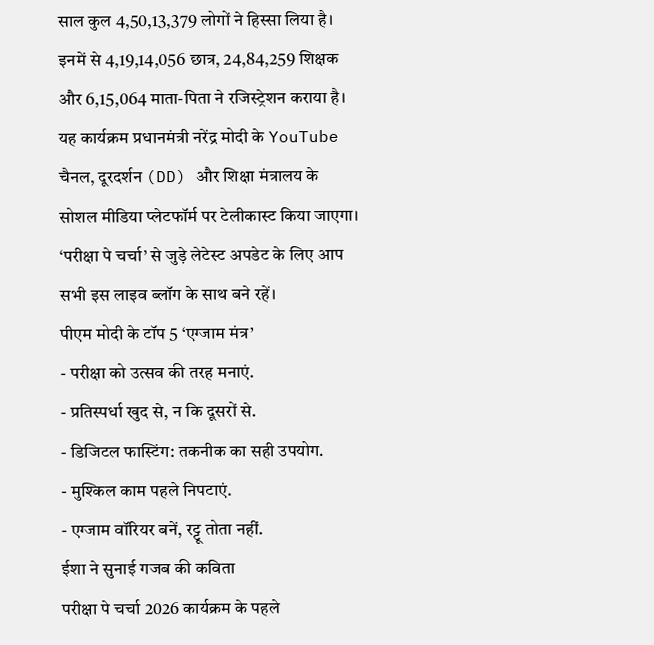साल कुल 4,50,13,379 लोगों ने हिस्सा लिया है। इनमें से 4,19,14,056 छात्र, 24,84,259 शिक्षक और 6,15,064 माता-पिता ने रजिस्ट्रेशन कराया है। यह कार्यक्रम प्रधानमंत्री नरेंद्र मोदी के YouTube चैनल, दूरदर्शन (DD) और शिक्षा मंत्रालय के सोशल मीडिया प्लेटफॉर्म पर टेलीकास्ट किया जाएगा। ‘परीक्षा पे चर्चा’ से जुड़े लेटेस्ट अपडेट के लिए आप सभी इस लाइव ब्लॉग के साथ बने रहें।
पीएम मोदी के टॉप 5 ‘एग्जाम मंत्र’
- परीक्षा को उत्सव की तरह मनाएं.
- प्रतिस्पर्धा खुद से, न कि दूसरों से.
- डिजिटल फास्टिंग: तकनीक का सही उपयोग.
- मुश्किल काम पहले निपटाएं.
- एग्जाम वॉरियर बनें, रट्टू तोता नहीं.
ईशा ने सुनाई गजब की कविता
परीक्षा पे चर्चा 2026 कार्यक्रम के पहले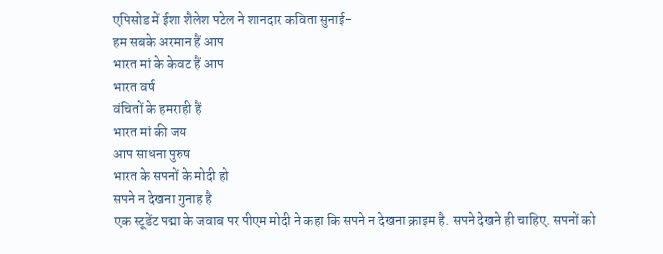एपिसोड में ईशा शैलेश पटेल ने शानदार कविता सुनाई-
हम सबके अरमान हैं आप
भारत मां के केवट हैं आप
भारत वर्ष
वंचितों के हमराही हैं
भारत मां की जय
आप साधना पुरुष
भारत के सपनों के मोदी हो
सपने न देखना गुनाह है
एक स्टूडेंट पद्मा के जवाब पर पीएम मोदी ने कहा कि सपने न देखना क्राइम है. सपने देखने ही चाहिए. सपनों को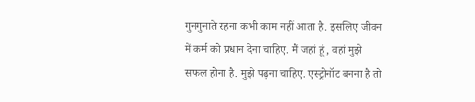गुनगुनाते रहना कभी काम नहीं आता है. इसलिए जीवन में कर्म को प्रधान देना चाहिए. मैं जहां हूं, वहां मुझे सफल होना है. मुझे पढ़ना चाहिए. एस्ट्रोनॉट बनना है तो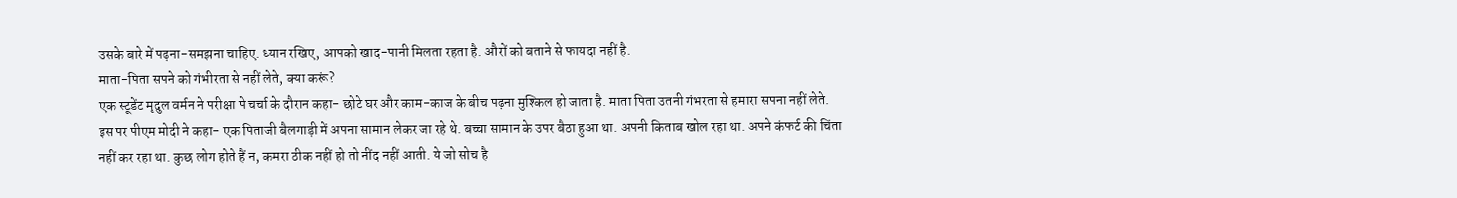उसके बारे में पढ़ना-समझना चाहिए. ध्यान रखिए, आपको खाद-पानी मिलता रहता है. औरों को बताने से फायदा नहीं है.
माता-पिता सपने को गंभीरता से नहीं लेते, क्या करूं?
एक स्टूडेंट मृदुल वर्मन ने परीक्षा पे चर्चा के दौरान कहा- छोटे घर और काम-काज के बीच पढ़ना मुश्किल हो जाता है. माता पिता उतनी गंभरता से हमारा सपना नहीं लेते. इस पर पीएम मोदी ने कहा- एक पिताजी बैलगाड़ी में अपना सामान लेकर जा रहे थे. बच्चा सामान के उपर बैठा हुआ था. अपनी किताब खोल रहा था. अपने कंफर्ट की चिंता नहीं कर रहा था. कुछ लोग होते हैं न, कमरा ठीक नहीं हो तो नींद नहीं आती. ये जो सोच है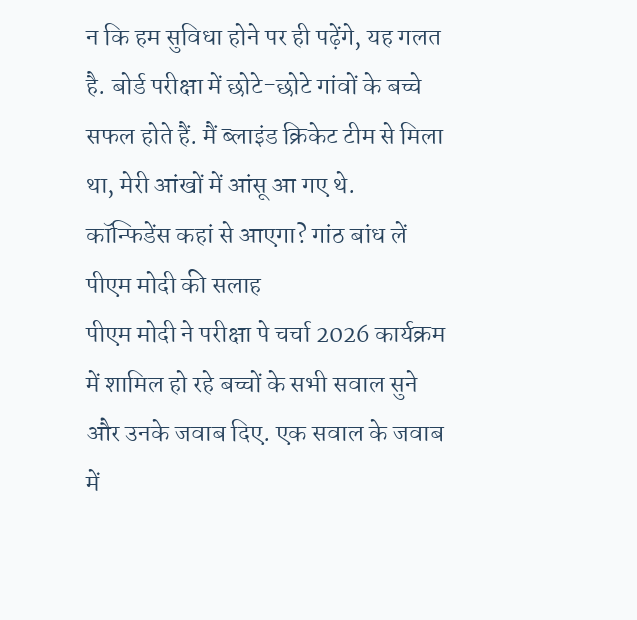न कि हम सुविधा होने पर ही पढ़ेंगे, यह गलत है. बोर्ड परीक्षा में छोटे-छोटे गांवों के बच्चे सफल होते हैं. मैं ब्लाइंड क्रिकेट टीम से मिला था, मेरी आंखों में आंसू आ गए थे.
कॉन्फिडेंस कहां से आएगा? गांठ बांध लें पीएम मोदी की सलाह
पीएम मोदी ने परीक्षा पे चर्चा 2026 कार्यक्रम में शामिल हो रहे बच्चों के सभी सवाल सुने और उनके जवाब दिए. एक सवाल के जवाब में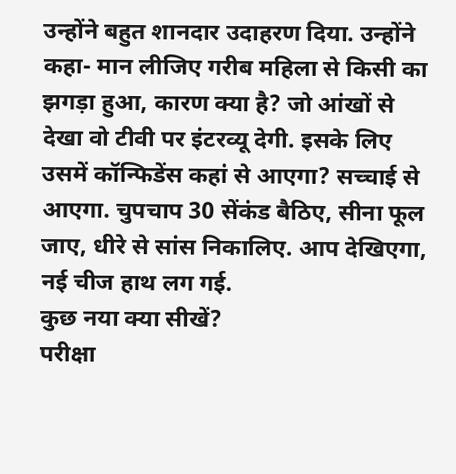उन्होंने बहुत शानदार उदाहरण दिया. उन्होंने कहा- मान लीजिए गरीब महिला से किसी का झगड़ा हुआ, कारण क्या है? जो आंखों से देखा वो टीवी पर इंटरव्यू देगी. इसके लिए उसमें कॉन्फिडेंस कहां से आएगा? सच्चाई से आएगा. चुपचाप 30 सेंकंड बैठिए, सीना फूल जाए, धीरे से सांस निकालिए. आप देखिएगा, नई चीज हाथ लग गई.
कुछ नया क्या सीखें?
परीक्षा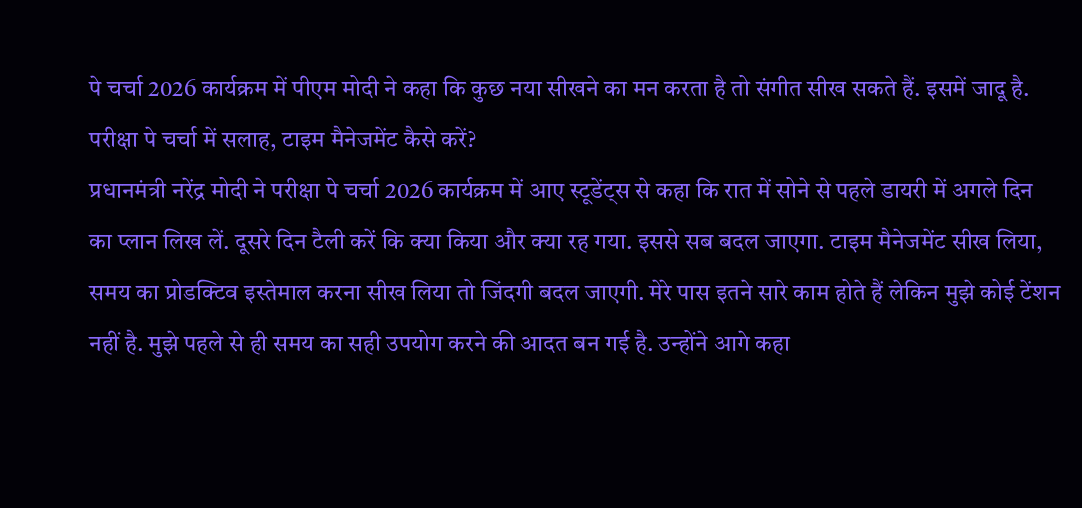पे चर्चा 2026 कार्यक्रम में पीएम मोदी ने कहा कि कुछ नया सीखने का मन करता है तो संगीत सीख सकते हैं. इसमें जादू है.
परीक्षा पे चर्चा में सलाह, टाइम मैनेजमेंट कैसे करें?
प्रधानमंत्री नरेंद्र मोदी ने परीक्षा पे चर्चा 2026 कार्यक्रम में आए स्टूडेंट्स से कहा कि रात में सोने से पहले डायरी में अगले दिन का प्लान लिख लें. दूसरे दिन टैली करें कि क्या किया और क्या रह गया. इससे सब बदल जाएगा. टाइम मैनेजमेंट सीख लिया, समय का प्रोडक्टिव इस्तेमाल करना सीख लिया तो जिंदगी बदल जाएगी. मेरे पास इतने सारे काम होते हैं लेकिन मुझे कोई टेंशन नहीं है. मुझे पहले से ही समय का सही उपयोग करने की आदत बन गई है. उन्होंने आगे कहा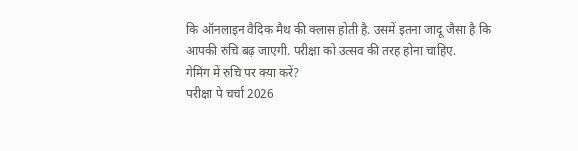कि ऑनलाइन वैदिक मैथ की क्लास होती है. उसमें इतना जादू जैसा है कि आपकी रुचि बढ़ जाएगी. परीक्षा को उत्सव की तरह होना चाहिए.
गेमिंग में रुचि पर क्या करें?
परीक्षा पे चर्चा 2026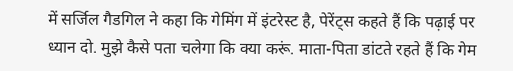में सर्जिल गैडगिल ने कहा कि गेमिंग में इंटरेस्ट है, पेरेंट्स कहते हैं कि पढ़ाई पर ध्यान दो. मुझे कैसे पता चलेगा कि क्या करूं. माता-पिता डांटते रहते हैं कि गेम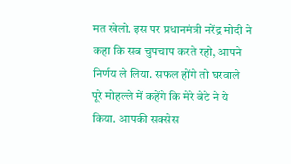मत खेलो. इस पर प्रधानमंत्री नरेंद्र मोदी ने कहा कि सब चुपचाप करते रहो, आपने निर्णय ले लिया. सफल होंगे तो घरवाले पूरे मोहल्ले में कहेंगे कि मेरे बेटे ने ये किया. आपकी सक्सेस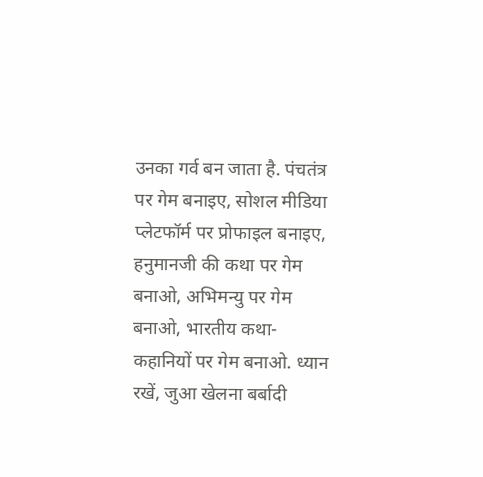उनका गर्व बन जाता है. पंचतंत्र पर गेम बनाइए, सोशल मीडिया प्लेटफॉर्म पर प्रोफाइल बनाइए, हनुमानजी की कथा पर गेम बनाओ, अभिमन्यु पर गेम बनाओ, भारतीय कथा-कहानियों पर गेम बनाओ. ध्यान रखें, जुआ खेलना बर्बादी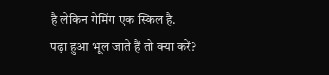है लेकिन गेमिंग एक स्किल है.
पढ़ा हुआ भूल जाते हैं तो क्या करें?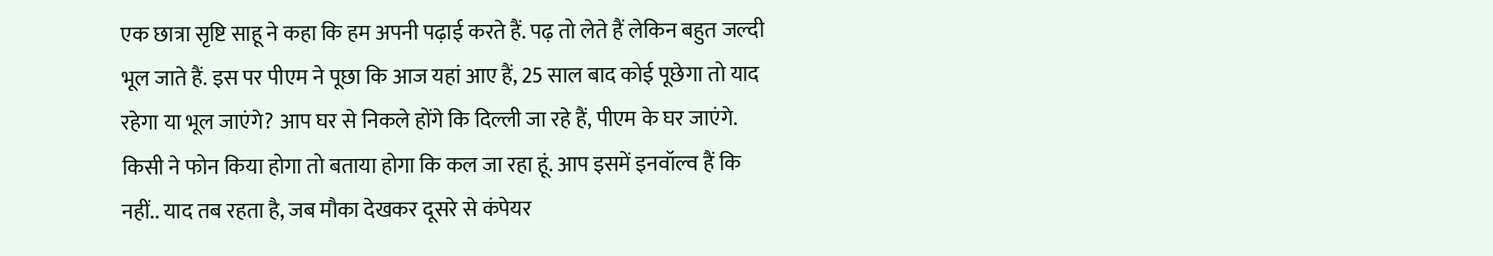एक छात्रा सृष्टि साहू ने कहा कि हम अपनी पढ़ाई करते हैं. पढ़ तो लेते हैं लेकिन बहुत जल्दी भूल जाते हैं. इस पर पीएम ने पूछा कि आज यहां आए हैं, 25 साल बाद कोई पूछेगा तो याद रहेगा या भूल जाएंगे? आप घर से निकले होंगे कि दिल्ली जा रहे हैं, पीएम के घर जाएंगे. किसी ने फोन किया होगा तो बताया होगा कि कल जा रहा हूं. आप इसमें इनवॉल्व हैं कि नहीं.. याद तब रहता है, जब मौका देखकर दूसरे से कंपेयर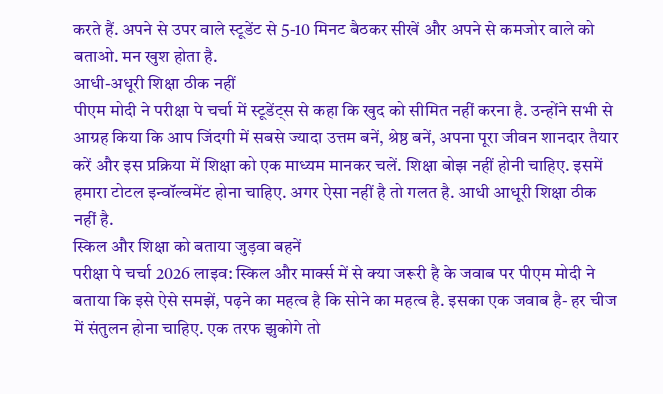करते हैं. अपने से उपर वाले स्टूडेंट से 5-10 मिनट बैठकर सीखें और अपने से कमजोर वाले को बताओ. मन खुश होता है.
आधी-अधूरी शिक्षा ठीक नहीं
पीएम मोदी ने परीक्षा पे चर्चा में स्टूडेंट्स से कहा कि खुद को सीमित नहीं करना है. उन्होंने सभी से आग्रह किया कि आप जिंदगी में सबसे ज्यादा उत्तम बनें, श्रेष्ठ बनें, अपना पूरा जीवन शानदार तैयार करें और इस प्रक्रिया में शिक्षा को एक माध्यम मानकर चलें. शिक्षा बोझ नहीं होनी चाहिए. इसमें हमारा टोटल इन्वॉल्वमेंट होना चाहिए. अगर ऐसा नहीं है तो गलत है. आधी आधूरी शिक्षा ठीक नहीं है.
स्किल और शिक्षा को बताया जुड़वा बहनें
परीक्षा पे चर्चा 2026 लाइव: स्किल और मार्क्स में से क्या जरूरी है के जवाब पर पीएम मोदी ने बताया कि इसे ऐसे समझें, पढ़ने का महत्व है कि सोने का महत्व है. इसका एक जवाब है- हर चीज में संतुलन होना चाहिए. एक तरफ झुकोगे तो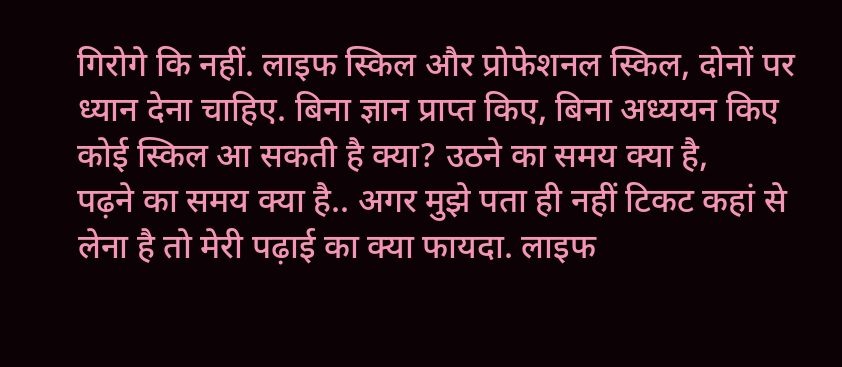गिरोगे कि नहीं. लाइफ स्किल और प्रोफेशनल स्किल, दोनों पर ध्यान देना चाहिए. बिना ज्ञान प्राप्त किए, बिना अध्ययन किए कोई स्किल आ सकती है क्या? उठने का समय क्या है,
पढ़ने का समय क्या है.. अगर मुझे पता ही नहीं टिकट कहां से लेना है तो मेरी पढ़ाई का क्या फायदा. लाइफ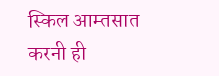स्किल आम्तसात करनी ही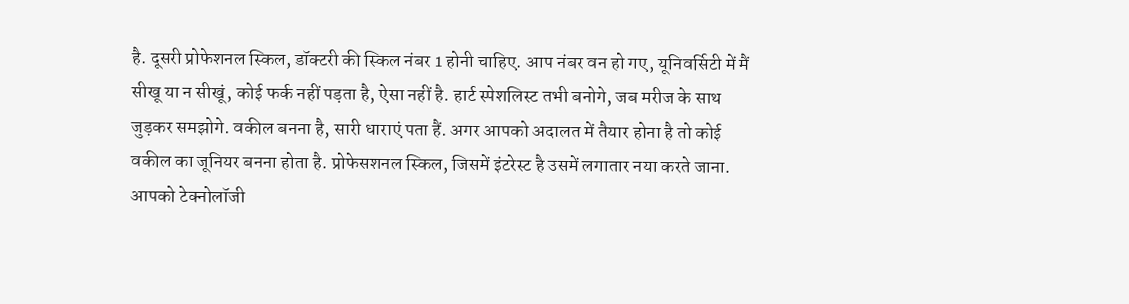है. दूसरी प्रोफेशनल स्किल, डॉक्टरी की स्किल नंबर 1 होनी चाहिए. आप नंबर वन हो गए, यूनिवर्सिटी में मैं सीखू या न सीखूं, कोई फर्क नहीं पड़ता है, ऐसा नहीं है. हार्ट स्पेशलिस्ट तभी बनोगे, जब मरीज के साथ जुड़कर समझोगे. वकील बनना है, सारी धाराएं पता हैं. अगर आपको अदालत में तैयार होना है तो कोई वकील का जूनियर बनना होता है. प्रोफेसशनल स्किल, जिसमें इंटरेस्ट है उसमें लगातार नया करते जाना. आपको टेक्नोलॉजी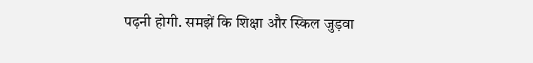पढ़नी होगी. समझें कि शिक्षा और स्किल जुड़वा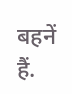बहनें हैं.